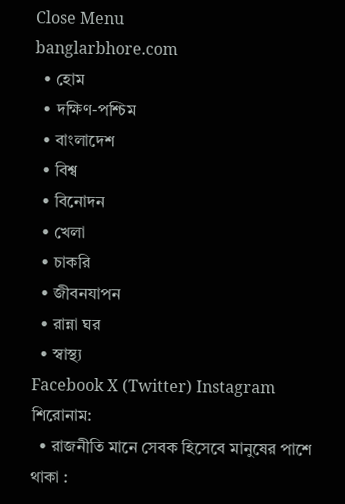Close Menu
banglarbhore.com
  • হোম
  • দক্ষিণ-পশ্চিম
  • বাংলাদেশ
  • বিশ্ব
  • বিনোদন
  • খেলা
  • চাকরি
  • জীবনযাপন
  • রান্না ঘর
  • স্বাস্থ্য
Facebook X (Twitter) Instagram
শিরোনাম:
  • রাজনীতি মানে সেবক হিসেবে মানুষের পাশে থাকা :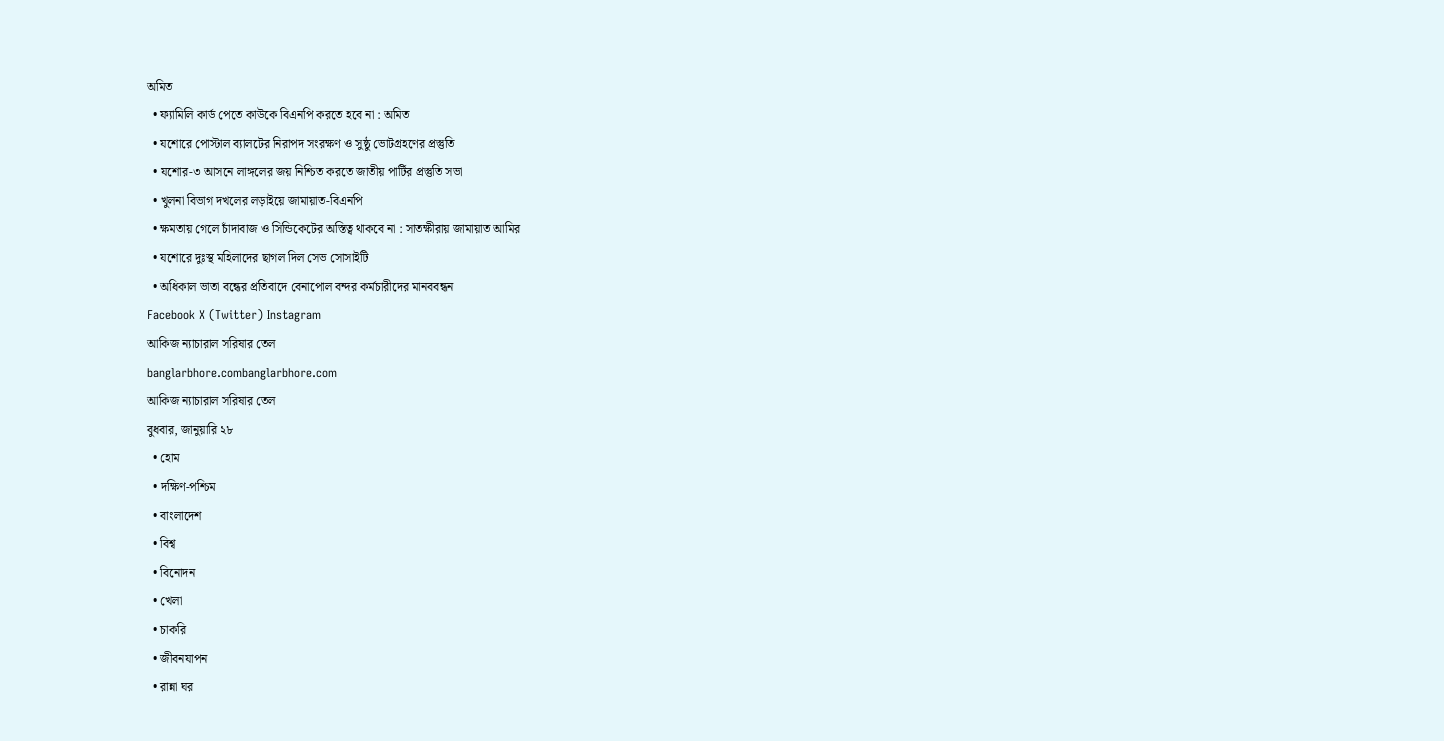অমিত
  • ফ্যামিলি কার্ড পেতে কাউকে বিএনপি করতে হবে না : অমিত
  • যশোরে পোস্টাল ব্যালটের নিরাপদ সংরক্ষণ ও সুষ্ঠু ভোটগ্রহণের প্রস্তুতি
  • যশোর-৩ আসনে লাঙ্গলের জয় নিশ্চিত করতে জাতীয় পার্টির প্রস্তুতি সভা
  • খুলনা বিভাগ দখলের লড়াইয়ে জামায়াত-বিএনপি
  • ক্ষমতায় গেলে চাঁদাবাজ ও সিন্ডিকেটের অস্তিত্ব থাকবে না : সাতক্ষীরায় জামায়াত আমির
  • যশোরে দুঃস্থ মহিলাদের ছাগল দিল সেভ সোসাইটি
  • অধিকাল ভাতা বন্ধের প্রতিবাদে বেনাপোল বন্দর কর্মচারীদের মানববন্ধন
Facebook X (Twitter) Instagram
আকিজ ন্যাচারাল সরিষার তেল
banglarbhore.combanglarbhore.com
আকিজ ন্যাচারাল সরিষার তেল
বুধবার, জানুয়ারি ২৮
  • হোম
  • দক্ষিণ-পশ্চিম
  • বাংলাদেশ
  • বিশ্ব
  • বিনোদন
  • খেলা
  • চাকরি
  • জীবনযাপন
  • রান্না ঘর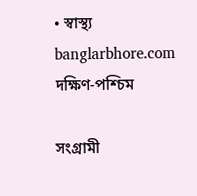• স্বাস্থ্য
banglarbhore.com
দক্ষিণ-পশ্চিম

সংগ্রামী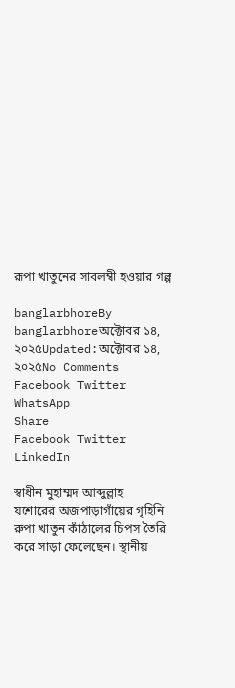রূপা খাতুনের সাবলম্বী হওয়ার গল্প

banglarbhoreBy banglarbhoreঅক্টোবর ১৪, ২০২৫Updated:অক্টোবর ১৪, ২০২৫No Comments
Facebook Twitter WhatsApp
Share
Facebook Twitter LinkedIn

স্বাধীন মুহাম্মদ আব্দুল্লাহ
যশোরের অজপাড়াগাঁয়ের গৃহিনি রুপা খাতুন কাঁঠালের চিপস তৈরি করে সাড়া ফেলেছেন। স্থানীয়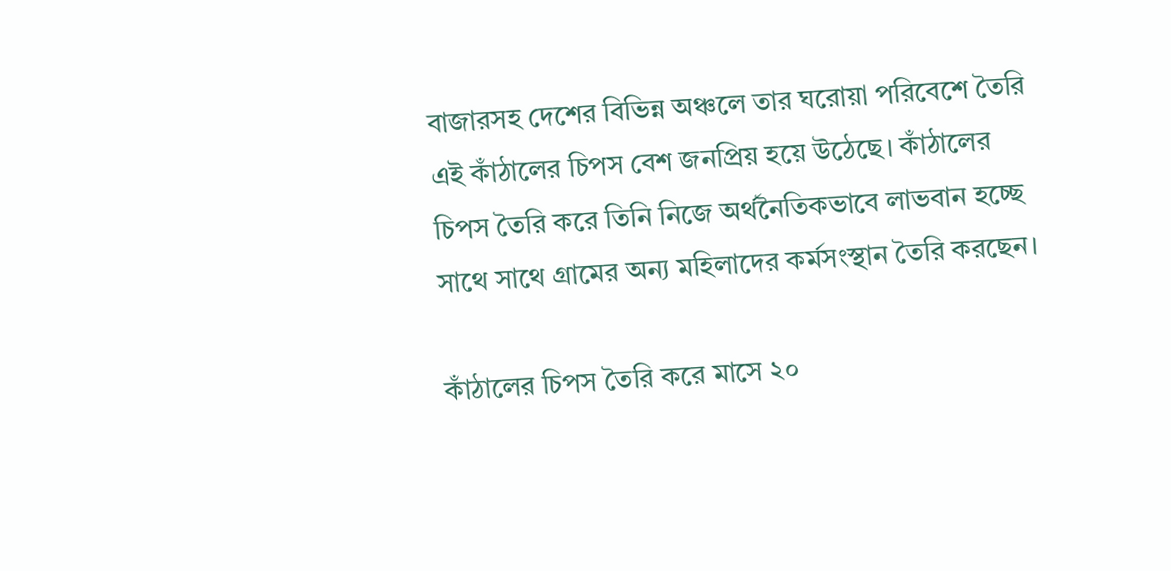বাজারসহ দেশের বিভিন্ন অঞ্চলে তার ঘরোয়া পরিবেশে তৈরি এই কাঁঠালের চিপস বেশ জনপ্রিয় হয়ে উঠেছে। কাঁঠালের চিপস তৈরি করে তিনি নিজে অর্থনৈতিকভাবে লাভবান হচ্ছে সাথে সাথে গ্রামের অন্য মহিলাদের কর্মসংস্থান তৈরি করছেন।

কাঁঠালের চিপস তৈরি করে মাসে ২০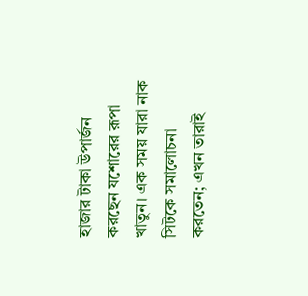হাজার টাকা উপার্জন করছেন যশোরের রূপা খাতুন। এক সময় যারা নাক সিটকে সমালোচনা করতেন; এখন তারাই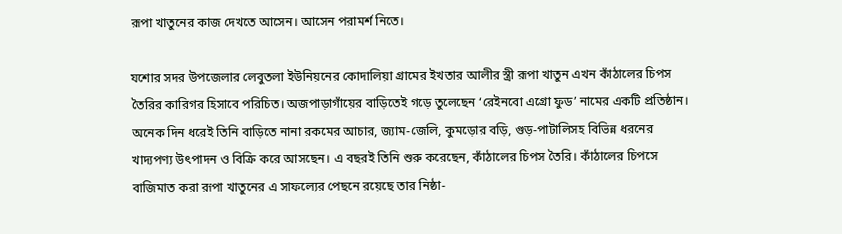রূপা খাতুনের কাজ দেখতে আসেন। আসেন পরামর্শ নিতে।

যশোর সদর উপজেলার লেবুতলা ইউনিয়নের কোদালিয়া গ্রামের ইখতার আলীর স্ত্রী রূপা খাতুন এখন কাঁঠালের চিপস তৈরির কারিগর হিসাবে পরিচিত। অজপাড়াগাঁয়ের বাড়িতেই গড়ে তুলেছেন ‘রেইনবো এগ্রো ফুড’ নামের একটি প্রতিষ্ঠান। অনেক দিন ধরেই তিনি বাড়িতে নানা রকমের আচার, জ্যাম-জেলি, কুমড়োর বড়ি, গুড়-পাটালিসহ বিভিন্ন ধরনের খাদ্যপণ্য উৎপাদন ও বিক্রি করে আসছেন। এ বছরই তিনি শুরু করেছেন, কাঁঠালের চিপস তৈরি। কাঁঠালের চিপসে বাজিমাত করা রূপা খাতুনের এ সাফল্যের পেছনে রয়েছে তার নিষ্ঠা-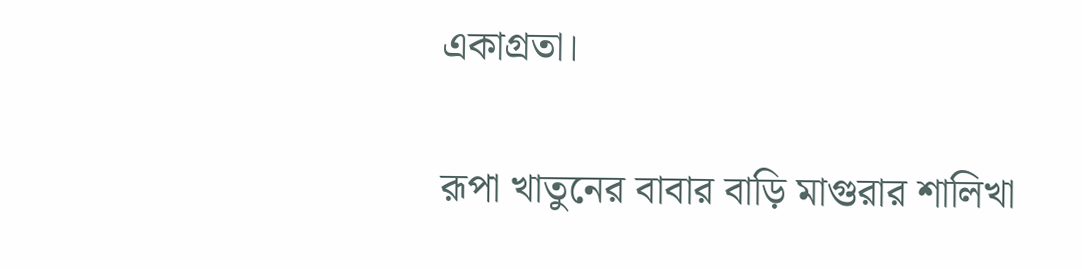একাগ্রতা।

রূপা খাতুনের বাবার বাড়ি মাগুরার শালিখা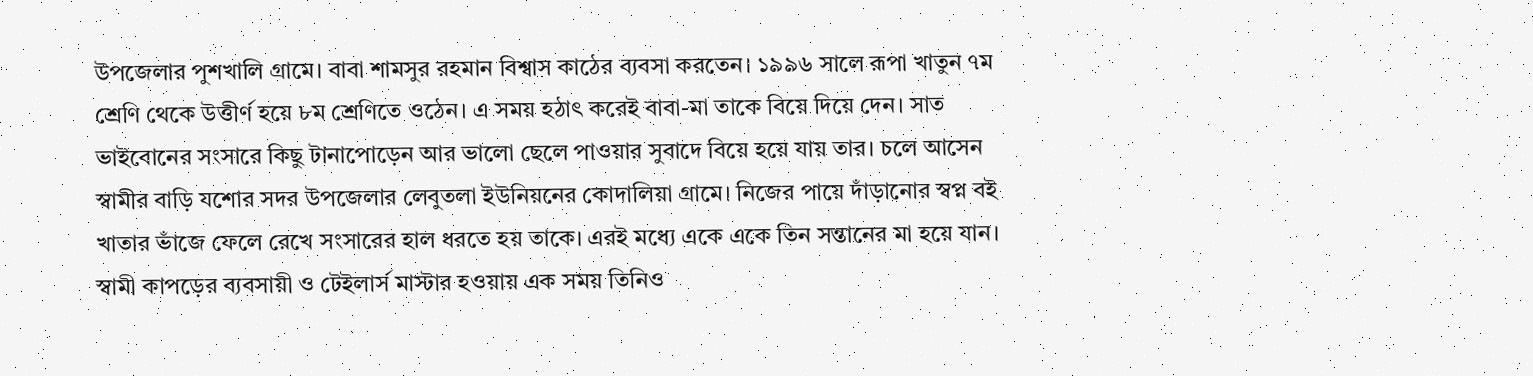উপজেলার পুশখালি গ্রামে। বাবা শামসুর রহমান বিশ্বাস কাঠের ব্যবসা করতেন। ১৯৯৬ সালে রূপা খাতুন ৭ম শ্রেণি থেকে উত্তীর্ণ হয়ে ৮ম শ্রেণিতে ওঠেন। এ সময় হঠাৎ করেই বাবা-মা তাকে বিয়ে দিয়ে দেন। সাত ভাইবোনের সংসারে কিছু টানাপোড়েন আর ভালো ছেলে পাওয়ার সুবাদে বিয়ে হয়ে যায় তার। চলে আসেন স্বামীর বাড়ি যশোর সদর উপজেলার লেবুতলা ইউনিয়নের কোদালিয়া গ্রামে। নিজের পায়ে দাঁড়ানোর স্বপ্ন বই খাতার ভাঁজে ফেলে রেখে সংসারের হাল ধরতে হয় তাকে। এরই মধ্যে একে একে তিন সন্তানের মা হয়ে যান। স্বামী কাপড়ের ব্যবসায়ী ও টেইলার্স মাস্টার হওয়ায় এক সময় তিনিও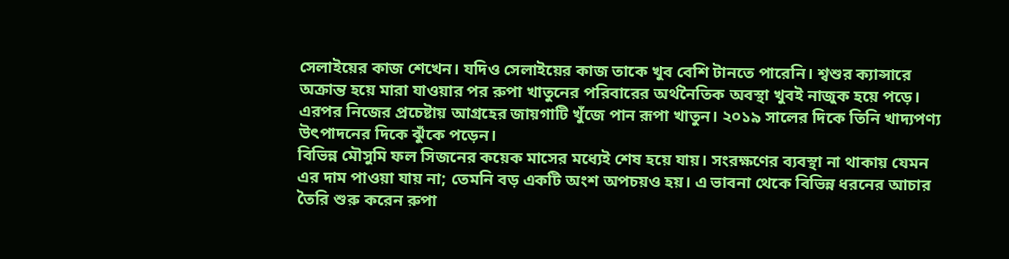সেলাইয়ের কাজ শেখেন। যদিও সেলাইয়ের কাজ তাকে খুব বেশি টানতে পারেনি। শ্বশুর ক্যান্সারে অক্রান্ত হয়ে মারা যাওয়ার পর রুপা খাতুনের পরিবারের অর্থনৈতিক অবস্থা খুবই নাজুক হয়ে পড়ে। এরপর নিজের প্রচেষ্টায় আগ্রহের জায়গাটি খুঁজে পান রূপা খাতুন। ২০১৯ সালের দিকে তিনি খাদ্যপণ্য উৎপাদনের দিকে ঝুঁকে পড়েন।
বিভিন্ন মৌসুমি ফল সিজনের কয়েক মাসের মধ্যেই শেষ হয়ে যায়। সংরক্ষণের ব্যবস্থা না থাকায় যেমন এর দাম পাওয়া যায় না; তেমনি বড় একটি অংশ অপচয়ও হয়। এ ভাবনা থেকে বিভিন্ন ধরনের আচার তৈরি শুরু করেন রুপা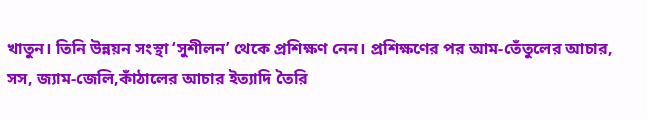খাতুন। তিনি উন্নয়ন সংস্থা ‘সুশীলন’ থেকে প্রশিক্ষণ নেন। প্রশিক্ষণের পর আম-তেঁতুলের আচার, সস, জ্যাম-জেলি,কাঁঠালের আচার ইত্যাদি তৈরি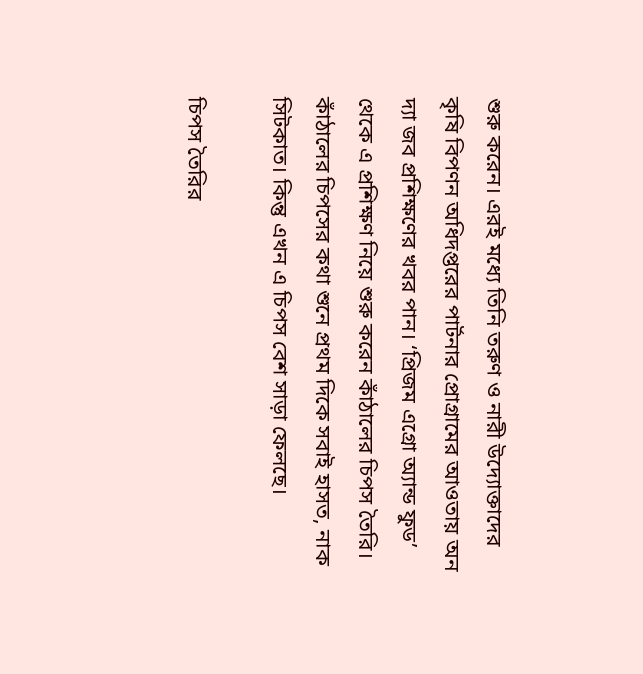শুরু করেন। এরই মধ্যে তিনি তরুণ ও নারী উদ্যোক্তাদের কৃষি বিপণন অধিদপ্তরের পার্টনার প্রোগ্রামের আওতায় অন দ্যা জব প্রশিক্ষণের খবর পান। ‘প্রিজম এগ্রো অ্যান্ড ফুড’ থেকে এ প্রশিক্ষণ নিয়ে শুরু করেন কাঁঠালের চিপস তৈরি। কাঁঠালের চিপসের কথা শুনে প্রথম দিকে সবাই হাসত, নাক সিটকাত। কিন্তু এখন এ চিপস বেশ সাড়া ফেলছে।

চিপস তৈরির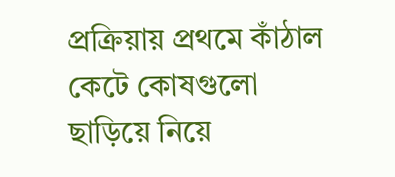প্রক্রিয়ায় প্রথমে কাঁঠাল কেটে কোষগুলো ছাড়িয়ে নিয়ে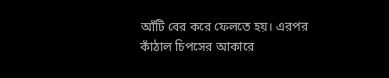আঁটি বের করে ফেলতে হয়। এরপর কাঁঠাল চিপসের আকারে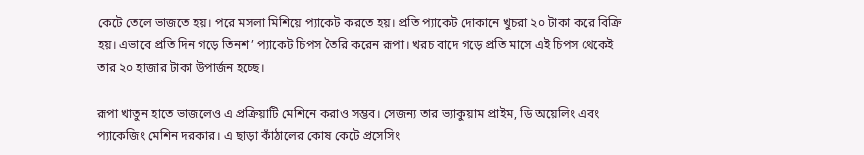কেটে তেলে ভাজতে হয়। পরে মসলা মিশিয়ে প্যাকেট করতে হয়। প্রতি প্যাকেট দোকানে খুচরা ২০ টাকা করে বিক্রি হয়। এভাবে প্রতি দিন গড়ে তিনশ’ প্যাকেট চিপস তৈরি করেন রূপা। খরচ বাদে গড়ে প্রতি মাসে এই চিপস থেকেই তার ২০ হাজার টাকা উপার্জন হচ্ছে।

রূপা খাতুন হাতে ভাজলেও এ প্রক্রিয়াটি মেশিনে করাও সম্ভব। সেজন্য তার ভ্যাকুয়াম প্রাইম, ডি অয়েলিং এবং প্যাকেজিং মেশিন দরকার। এ ছাড়া কাঁঠালের কোষ কেটে প্রসেসিং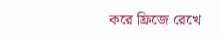করে ফ্রিজে রেখে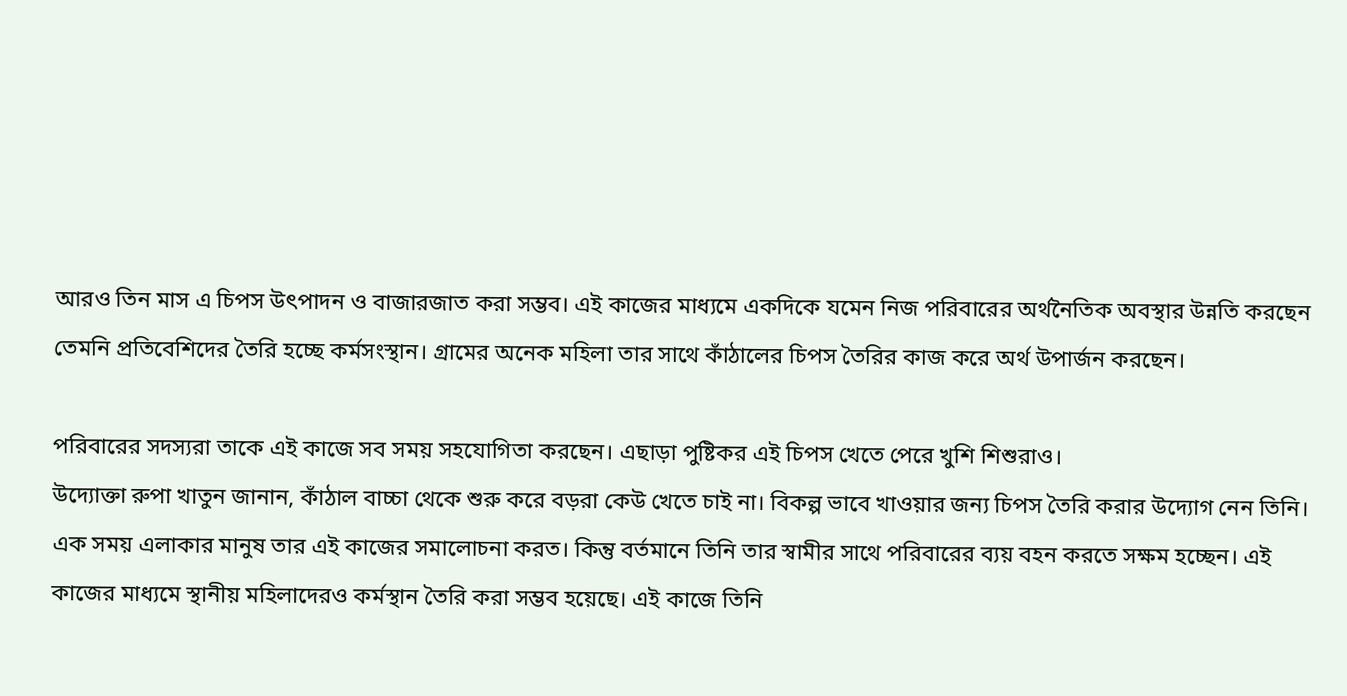আরও তিন মাস এ চিপস উৎপাদন ও বাজারজাত করা সম্ভব। এই কাজের মাধ্যমে একদিকে যমেন নিজ পরিবারের অর্থনৈতিক অবস্থার উন্নতি করছেন তেমনি প্রতিবেশিদের তৈরি হচ্ছে কর্মসংস্থান। গ্রামের অনেক মহিলা তার সাথে কাঁঠালের চিপস তৈরির কাজ করে অর্থ উপার্জন করছেন।

পরিবারের সদস্যরা তাকে এই কাজে সব সময় সহযোগিতা করছেন। এছাড়া পুষ্টিকর এই চিপস খেতে পেরে খুশি শিশুরাও।
উদ্যোক্তা রুপা খাতুন জানান, কাঁঠাল বাচ্চা থেকে শুরু করে বড়রা কেউ খেতে চাই না। বিকল্প ভাবে খাওয়ার জন্য চিপস তৈরি করার উদ্যোগ নেন তিনি। এক সময় এলাকার মানুষ তার এই কাজের সমালোচনা করত। কিন্তু বর্তমানে তিনি তার স্বামীর সাথে পরিবারের ব্যয় বহন করতে সক্ষম হচ্ছেন। এই কাজের মাধ্যমে স্থানীয় মহিলাদেরও কর্মস্থান তৈরি করা সম্ভব হয়েছে। এই কাজে তিনি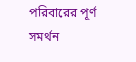পরিবারের পূর্ণ সমর্থন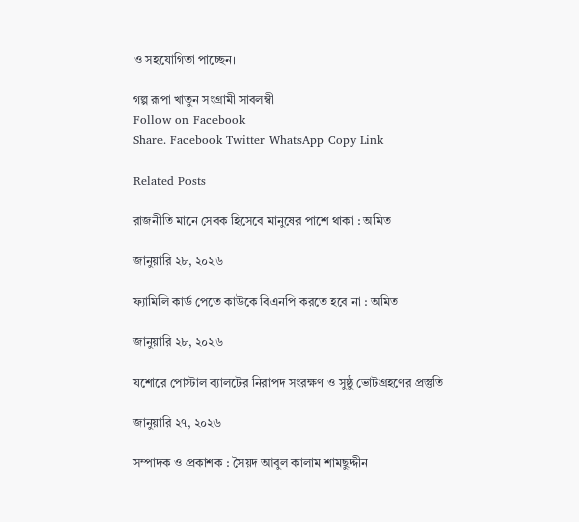ও সহযোগিতা পাচ্ছেন।

গল্প রূপা খাতুন সংগ্রামী সাবলম্বী
Follow on Facebook
Share. Facebook Twitter WhatsApp Copy Link

Related Posts

রাজনীতি মানে সেবক হিসেবে মানুষের পাশে থাকা : অমিত

জানুয়ারি ২৮, ২০২৬

ফ্যামিলি কার্ড পেতে কাউকে বিএনপি করতে হবে না : অমিত

জানুয়ারি ২৮, ২০২৬

যশোরে পোস্টাল ব্যালটের নিরাপদ সংরক্ষণ ও সুষ্ঠু ভোটগ্রহণের প্রস্তুতি

জানুয়ারি ২৭, ২০২৬

সম্পাদক ও প্রকাশক : সৈয়দ আবুল কালাম শামছুদ্দীন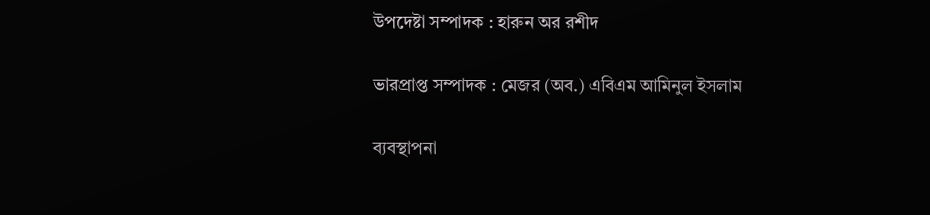উপদেষ্টা সম্পাদক : হারুন অর রশীদ

ভারপ্রাপ্ত সম্পাদক : মেজর (অব.) এবিএম আমিনুল ইসলাম

ব্যবস্থাপনা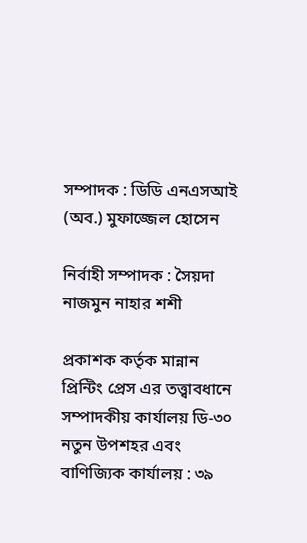সম্পাদক : ডিডি এনএসআই (অব.) মুফাজ্জেল হোসেন

নির্বাহী সম্পাদক : সৈয়দা নাজমুন নাহার শশী

প্রকাশক কর্তৃক মান্নান প্রিন্টিং প্রেস এর তত্ত্বাবধানে সম্পাদকীয় কার্যালয় ডি-৩০ নতুন উপশহর এবং বাণিজ্যিক কার্যালয় : ৩৯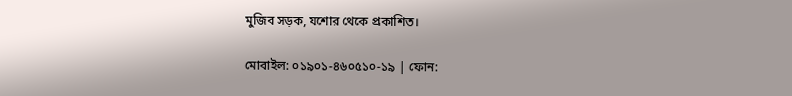মুজিব সড়ক, যশোর থেকে প্রকাশিত।

মোবাইল: ০১৯০১-৪৬০৫১০-১৯ | ফোন: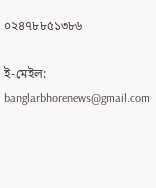০২৪৭৮৮৫১৩৮৬

ই-মেইল: banglarbhorenews@gmail.com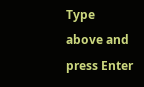Type above and press Enter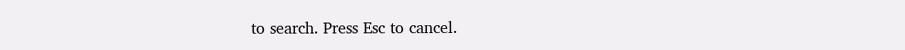to search. Press Esc to cancel.